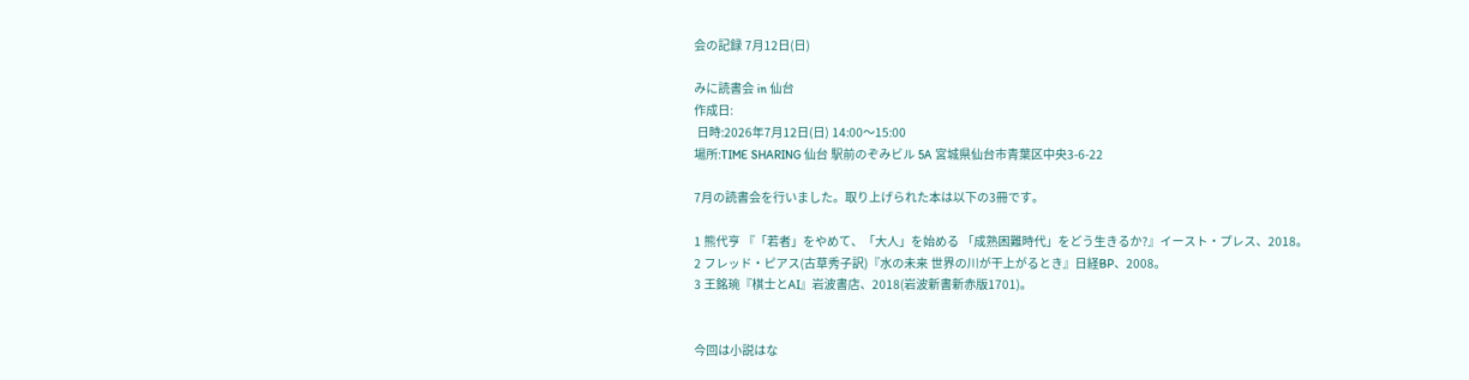会の記録 7月12日(日)

みに読書会 in 仙台
作成日:
 日時:2026年7月12日(日) 14:00〜15:00
場所:TIME SHARING 仙台 駅前のぞみビル 5A 宮城県仙台市青葉区中央3-6-22

7月の読書会を行いました。取り上げられた本は以下の3冊です。

1 熊代亨 『「若者」をやめて、「大人」を始める 「成熟困難時代」をどう生きるか?』イースト・プレス、2018。
2 フレッド・ピアス(古草秀子訳)『水の未来 世界の川が干上がるとき』日経BP、2008。
3 王銘琬『棋士とAI』岩波書店、2018(岩波新書新赤版1701)。


今回は小説はな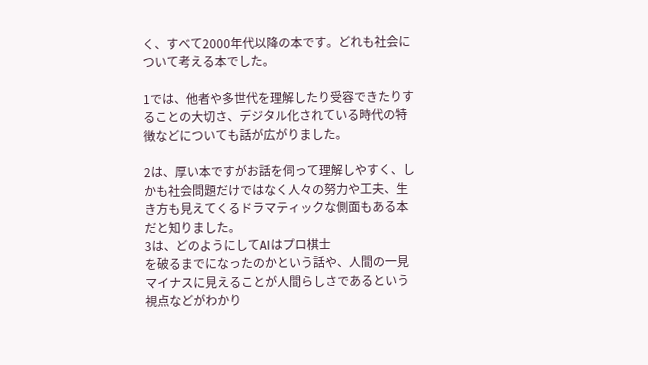く、すべて2000年代以降の本です。どれも社会について考える本でした。

1では、他者や多世代を理解したり受容できたりすることの大切さ、デジタル化されている時代の特徴などについても話が広がりました。

2は、厚い本ですがお話を伺って理解しやすく、しかも社会問題だけではなく人々の努力や工夫、生き方も見えてくるドラマティックな側面もある本だと知りました。
3は、どのようにしてAIはプロ棋士
を破るまでになったのかという話や、人間の一見マイナスに見えることが人間らしさであるという視点などがわかり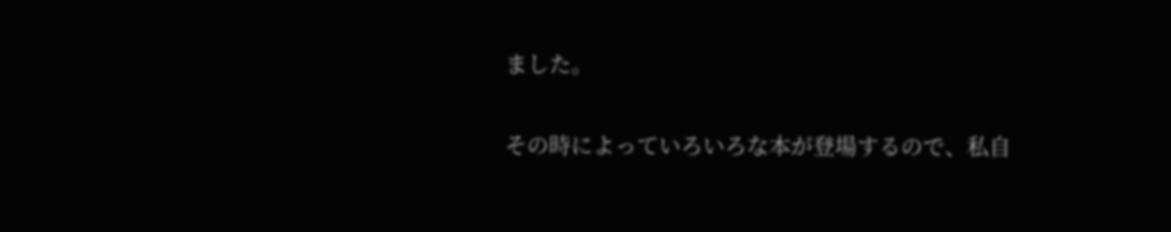ました。

その時によっていろいろな本が登場するので、私自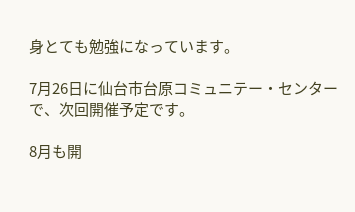身とても勉強になっています。

7月26日に仙台市台原コミュニテー・センターで、次回開催予定です。

8月も開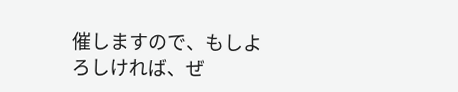催しますので、もしよろしければ、ぜ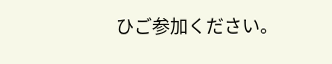ひご参加ください。